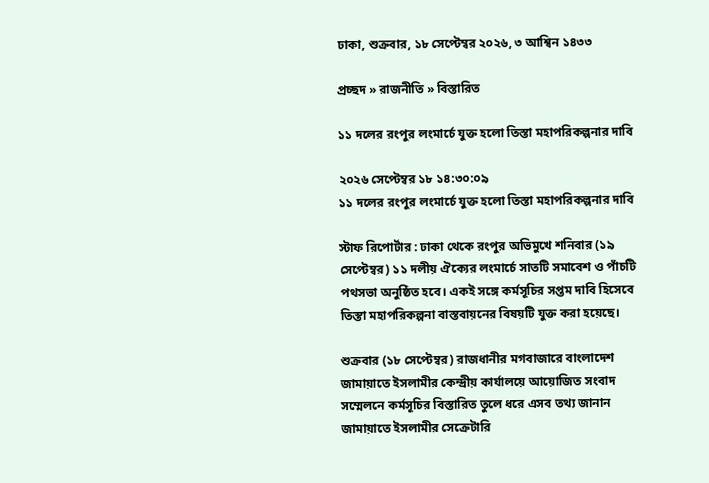ঢাকা, শুক্রবার, ১৮ সেপ্টেম্বর ২০২৬, ৩ আশ্বিন ১৪৩৩

প্রচ্ছদ » রাজনীতি » বিস্তারিত

১১ দলের রংপুর লংমার্চে যুক্ত হলো তিস্তা মহাপরিকল্পনার দাবি

২০২৬ সেপ্টেম্বর ১৮ ১৪:৩০:০৯
১১ দলের রংপুর লংমার্চে যুক্ত হলো তিস্তা মহাপরিকল্পনার দাবি

স্টাফ রিপোর্টার : ঢাকা থেকে রংপুর অভিমুখে শনিবার (১৯ সেপ্টেম্বর) ১১ দলীয় ঐক্যের লংমার্চে সাতটি সমাবেশ ও পাঁচটি পথসভা অনুষ্ঠিত হবে। একই সঙ্গে কর্মসূচির সপ্তম দাবি হিসেবে তিস্তা মহাপরিকল্পনা বাস্তবায়নের বিষয়টি যুক্ত করা হয়েছে।

শুক্রবার (১৮ সেপ্টেম্বর) রাজধানীর মগবাজারে বাংলাদেশ জামায়াতে ইসলামীর কেন্দ্রীয় কার্যালয়ে আয়োজিত সংবাদ সম্মেলনে কর্মসূচির বিস্তারিত তুলে ধরে এসব তথ্য জানান জামায়াতে ইসলামীর সেক্রেটারি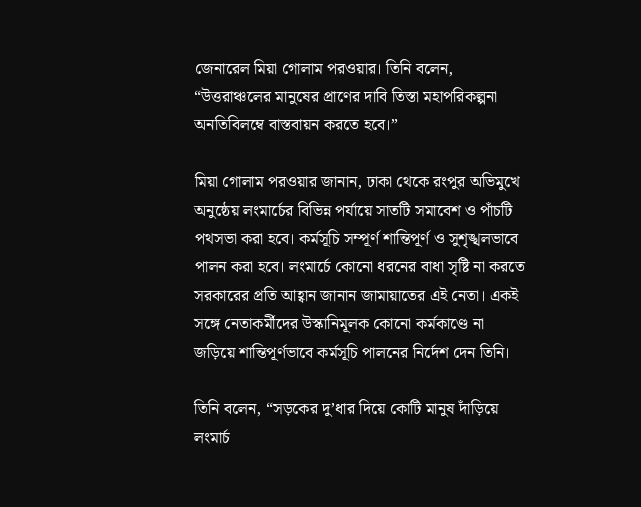জেনারেল মিয়া গোলাম পরওয়ার। তিনি বলেন, “উত্তরাঞ্চলের মানুষের প্রাণের দাবি তিস্তা মহাপরিকল্পনা অনতিবিলম্বে বাস্তবায়ন করতে হবে।”

মিয়া গোলাম পরওয়ার জানান, ঢাকা থেকে রংপুর অভিমুখে অনুষ্ঠেয় লংমার্চের বিভিন্ন পর্যায়ে সাতটি সমাবেশ ও পাঁচটি পথসভা করা হবে। কর্মসূচি সম্পূর্ণ শান্তিপূর্ণ ও সুশৃঙ্খলভাবে পালন করা হবে। লংমার্চে কোনো ধরনের বাধা সৃষ্টি না করতে সরকারের প্রতি আহ্বান জানান জামায়াতের এই নেতা। একই সঙ্গে নেতাকর্মীদের উস্কানিমূলক কোনো কর্মকাণ্ডে না জড়িয়ে শান্তিপূর্ণভাবে কর্মসূচি পালনের নির্দেশ দেন তিনি।

তিনি বলেন, “সড়কের দু’ধার দিয়ে কোটি মানুষ দাঁড়িয়ে লংমার্চ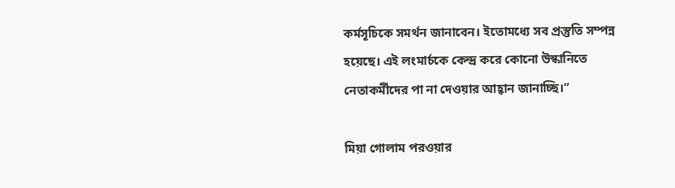কর্মসূচিকে সমর্থন জানাবেন। ইতোমধ্যে সব প্রস্তুতি সম্পন্ন হয়েছে। এই লংমার্চকে কেন্দ্র করে কোনো উস্কানিতে নেতাকর্মীদের পা না দেওয়ার আহ্বান জানাচ্ছি।”

মিয়া গোলাম পরওয়ার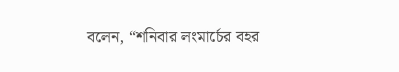বলেন, “শনিবার লংমার্চের বহর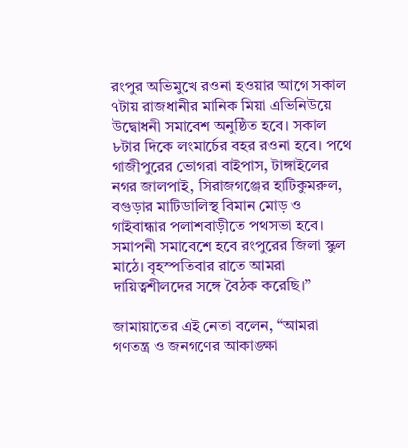রংপুর অভিমুখে রওনা হওয়ার আগে সকাল ৭টায় রাজধানীর মানিক মিয়া এভিনিউয়ে উদ্বোধনী সমাবেশ অনুষ্ঠিত হবে। সকাল ৮টার দিকে লংমার্চের বহর রওনা হবে। পথে গাজীপুরের ভোগরা বাইপাস, টাঙ্গাইলের নগর জালপাই, সিরাজগঞ্জের হাটিকুমরুল, বগুড়ার মাটিডালিস্থ বিমান মোড় ও গাইবান্ধার পলাশবাড়ীতে পথসভা হবে। সমাপনী সমাবেশে হবে রংপুরের জিলা স্কুল মাঠে। বৃহস্পতিবার রাতে আমরা দায়িত্বশীলদের সঙ্গে বৈঠক করেছি।”

জামায়াতের এই নেতা বলেন, “আমরা গণতন্ত্র ও জনগণের আকাঙ্ক্ষা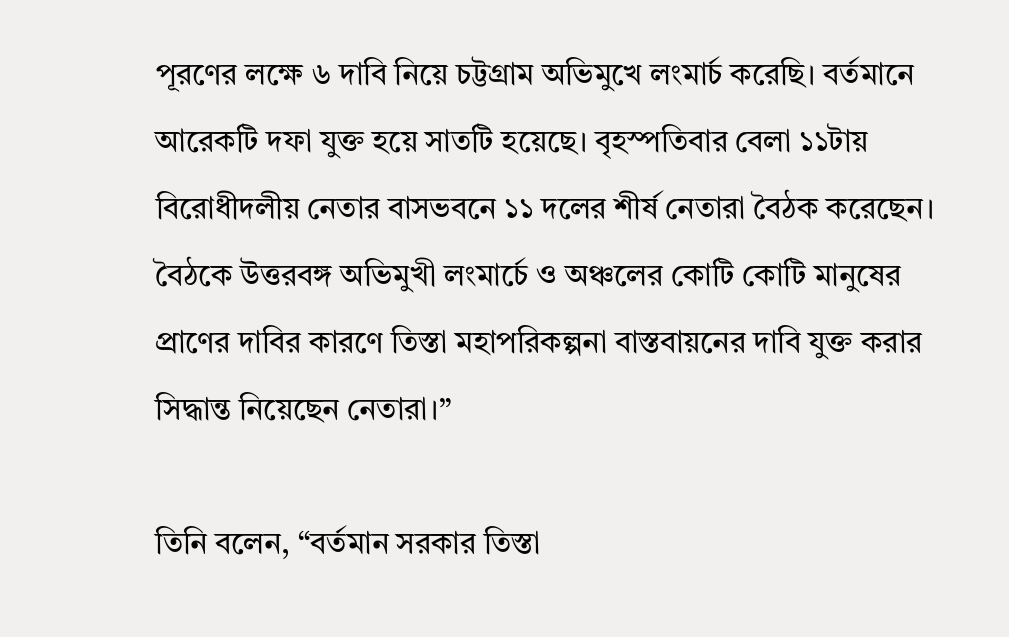পূরণের লক্ষে ৬ দাবি নিয়ে চট্টগ্রাম অভিমুখে লংমার্চ করেছি। বর্তমানে আরেকটি দফা যুক্ত হয়ে সাতটি হয়েছে। বৃহস্পতিবার বেলা ১১টায় বিরোধীদলীয় নেতার বাসভবনে ১১ দলের শীর্ষ নেতারা বৈঠক করেছেন। বৈঠকে উত্তরবঙ্গ অভিমুখী লংমার্চে ও অঞ্চলের কোটি কোটি মানুষের প্রাণের দাবির কারণে তিস্তা মহাপরিকল্পনা বাস্তবায়নের দাবি যুক্ত করার সিদ্ধান্ত নিয়েছেন নেতারা।”

তিনি বলেন, “বর্তমান সরকার তিস্তা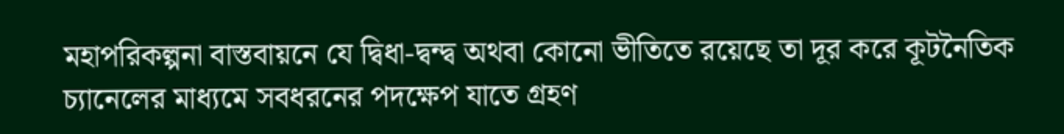মহাপরিকল্পনা বাস্তবায়নে যে দ্বিধা-দ্বন্দ্ব অথবা কোনো ভীতিতে রয়েছে তা দূর করে কূটনৈতিক চ্যানেলের মাধ্যমে সবধরনের পদক্ষেপ যাতে গ্রহণ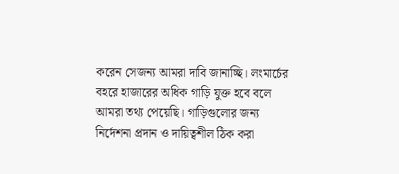করেন সেজন্য আমরা দাবি জানাচ্ছি। লংমার্চের বহরে হাজারের অধিক গাড়ি যুক্ত হবে বলে আমরা তথ্য পেয়েছি। গাড়িগুলোর জন্য নির্দেশনা প্রদান ও দায়িত্বশীল ঠিক করা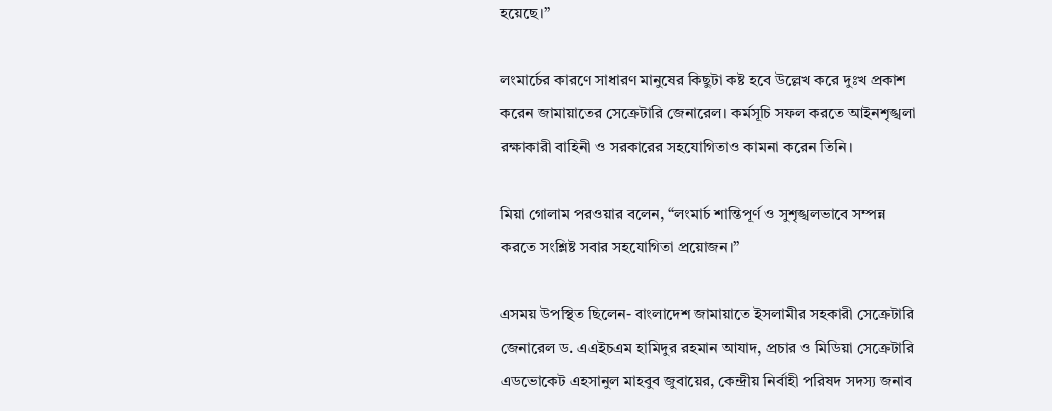হয়েছে।”

লংমার্চের কারণে সাধারণ মানুষের কিছুটা কষ্ট হবে উল্লেখ করে দুঃখ প্রকাশ করেন জামায়াতের সেক্রেটারি জেনারেল। কর্মসূচি সফল করতে আইনশৃঙ্খলা রক্ষাকারী বাহিনী ও সরকারের সহযোগিতাও কামনা করেন তিনি।

মিয়া গোলাম পরওয়ার বলেন, “লংমার্চ শান্তিপূর্ণ ও সুশৃঙ্খলভাবে সম্পন্ন করতে সংশ্লিষ্ট সবার সহযোগিতা প্রয়োজন।”

এসময় উপস্থিত ছিলেন- বাংলাদেশ জামায়াতে ইসলামীর সহকারী সেক্রেটারি জেনারেল ড. এএইচএম হামিদুর রহমান আযাদ, প্রচার ও মিডিয়া সেক্রেটারি এডভোকেট এহসানুল মাহবুব জুবায়ের, কেন্দ্রীয় নির্বাহী পরিষদ সদস্য জনাব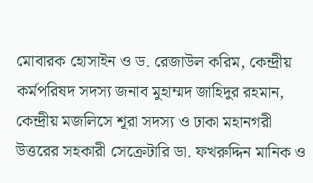মোবারক হোসাইন ও ড. রেজাউল করিম, কেন্দ্রীয় কর্মপরিষদ সদস্য জনাব মুহাম্মদ জাহিদুর রহমান, কেন্দ্রীয় মজলিসে শূরা সদস্য ও ঢাকা মহানগরী উত্তরের সহকারী সেক্রেটারি ডা. ফখরুদ্দিন মানিক ও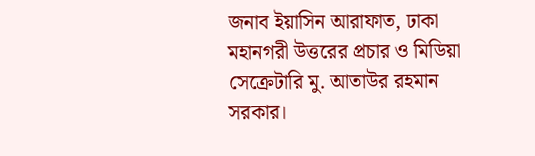জনাব ইয়াসিন আরাফাত, ঢাকা মহানগরী উত্তরের প্রচার ও মিডিয়া সেক্রেটারি মু. আতাউর রহমান সরকার।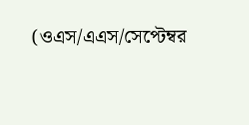(ওএস/এএস/সেপ্টেম্বর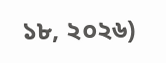১৮, ২০২৬)